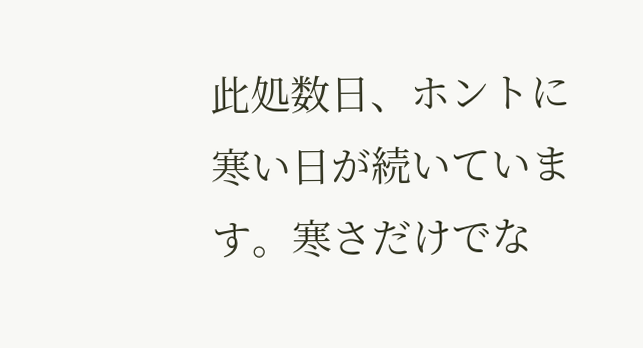此処数日、ホントに寒い日が続いています。寒さだけでな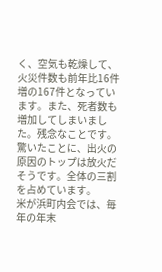く、空気も乾燥して、火災件数も前年比16件増の167件となっています。また、死者数も増加してしまいました。残念なことです。
驚いたことに、出火の原因のトップは放火だそうです。全体の三割を占めています。
米が浜町内会では、毎年の年末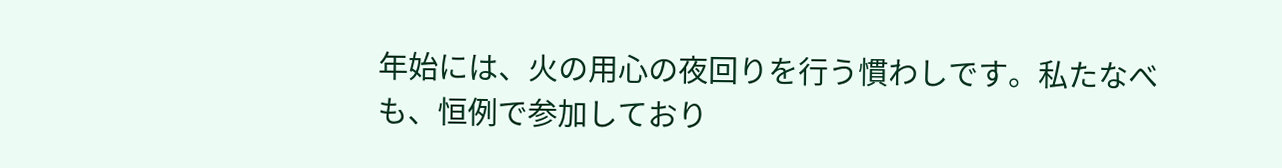年始には、火の用心の夜回りを行う慣わしです。私たなべも、恒例で参加しており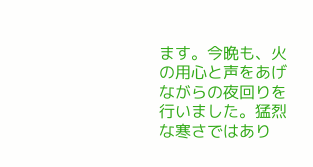ます。今晩も、火の用心と声をあげながらの夜回りを行いました。猛烈な寒さではあり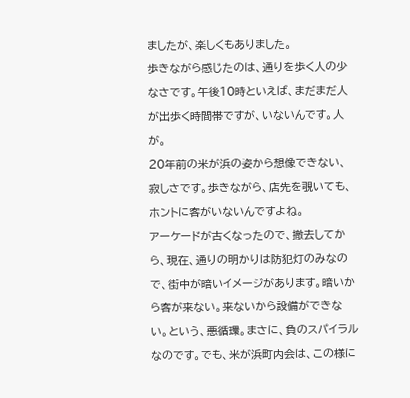ましたが、楽しくもありました。
歩きながら感じたのは、通りを歩く人の少なさです。午後10時といえば、まだまだ人が出歩く時間帯ですが、いないんです。人が。
20年前の米が浜の姿から想像できない、寂しさです。歩きながら、店先を覗いても、ホントに客がいないんですよね。
アーケードが古くなったので、撤去してから、現在、通りの明かりは防犯灯のみなので、街中が暗いイメージがあります。暗いから客が来ない。来ないから設備ができない。という、悪循環。まさに、負のスパイラルなのです。でも、米が浜町内会は、この様に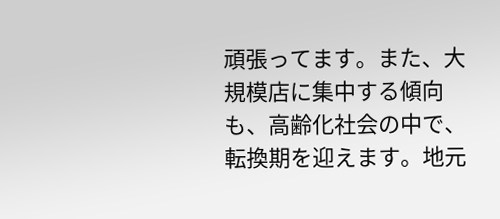頑張ってます。また、大規模店に集中する傾向も、高齢化社会の中で、転換期を迎えます。地元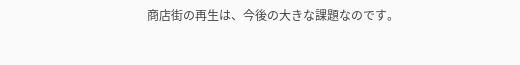商店街の再生は、今後の大きな課題なのです。